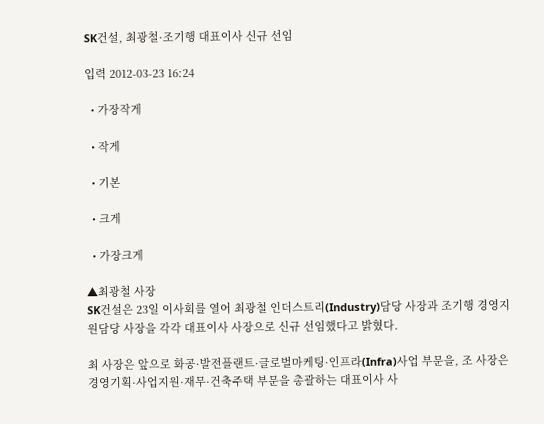SK건설, 최광철·조기행 대표이사 신규 선임

입력 2012-03-23 16:24

  • 가장작게

  • 작게

  • 기본

  • 크게

  • 가장크게

▲최광철 사장
SK건설은 23일 이사회를 열어 최광철 인더스트리(Industry)담당 사장과 조기행 경영지원담당 사장을 각각 대표이사 사장으로 신규 선임했다고 밝혔다.

최 사장은 앞으로 화공·발전플랜트·글로벌마케팅·인프라(Infra)사업 부문을, 조 사장은 경영기획·사업지원·재무·건축주택 부문을 총괄하는 대표이사 사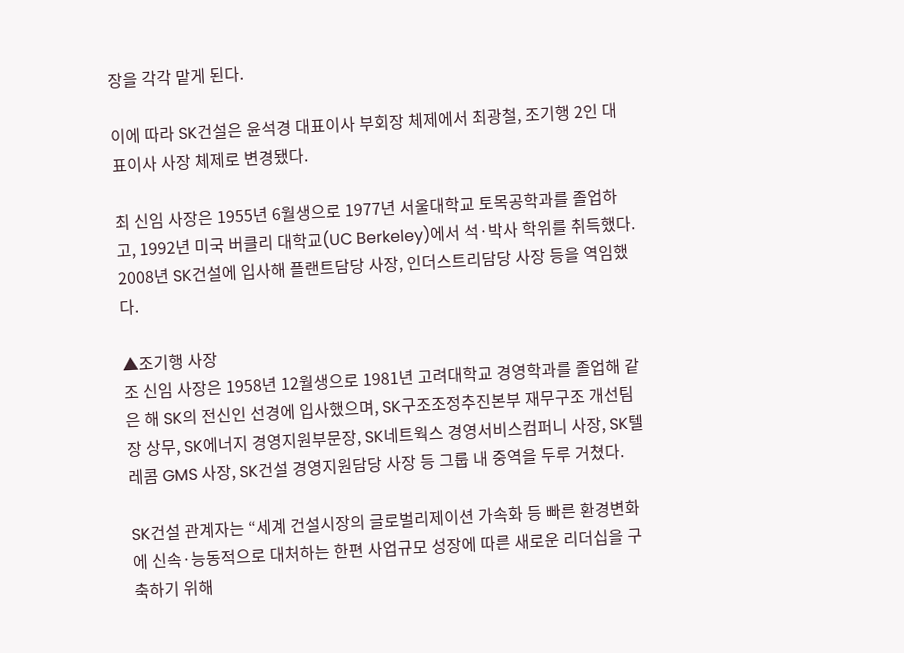장을 각각 맡게 된다.

이에 따라 SK건설은 윤석경 대표이사 부회장 체제에서 최광철, 조기행 2인 대표이사 사장 체제로 변경됐다.

최 신임 사장은 1955년 6월생으로 1977년 서울대학교 토목공학과를 졸업하고, 1992년 미국 버클리 대학교(UC Berkeley)에서 석·박사 학위를 취득했다. 2008년 SK건설에 입사해 플랜트담당 사장, 인더스트리담당 사장 등을 역임했다.

▲조기행 사장
조 신임 사장은 1958년 12월생으로 1981년 고려대학교 경영학과를 졸업해 같은 해 SK의 전신인 선경에 입사했으며, SK구조조정추진본부 재무구조 개선팀장 상무, SK에너지 경영지원부문장, SK네트웍스 경영서비스컴퍼니 사장, SK텔레콤 GMS 사장, SK건설 경영지원담당 사장 등 그룹 내 중역을 두루 거쳤다.

SK건설 관계자는 “세계 건설시장의 글로벌리제이션 가속화 등 빠른 환경변화에 신속·능동적으로 대처하는 한편 사업규모 성장에 따른 새로운 리더십을 구축하기 위해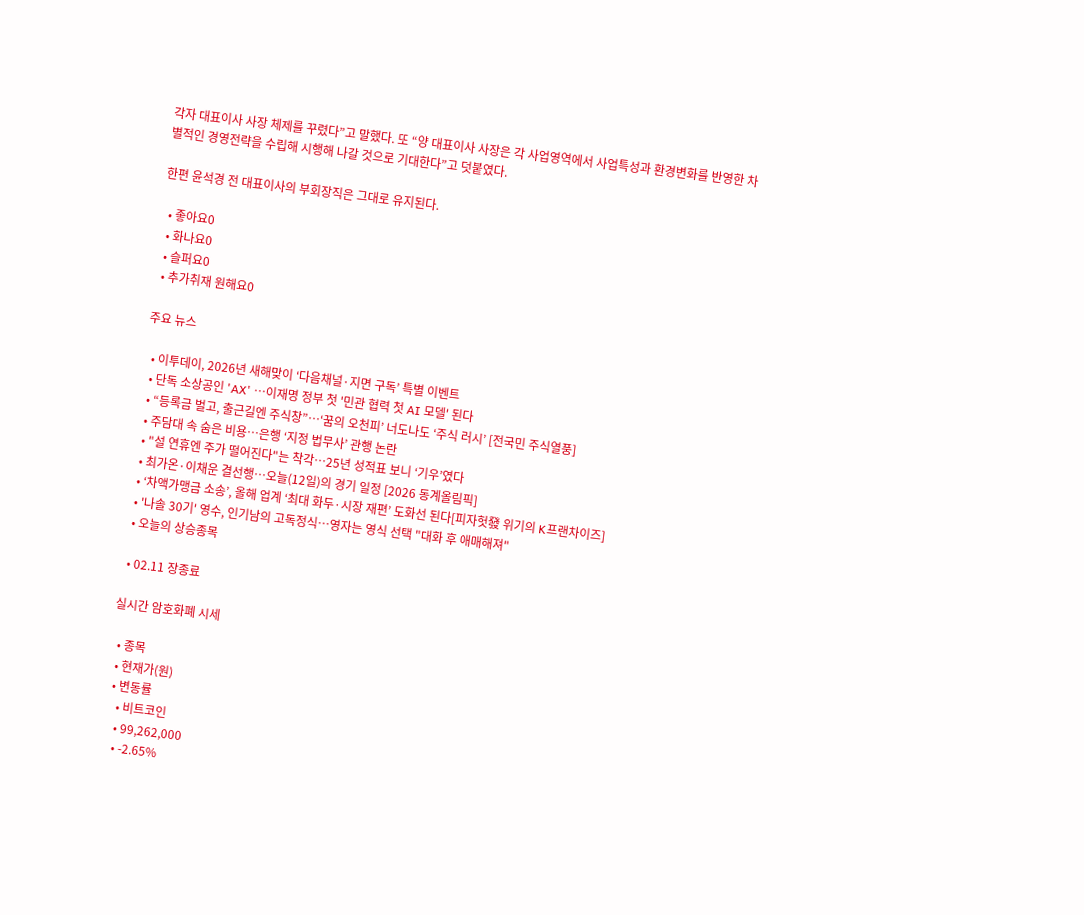각자 대표이사 사장 체제를 꾸렸다”고 말했다. 또 “양 대표이사 사장은 각 사업영역에서 사업특성과 환경변화를 반영한 차별적인 경영전략을 수립해 시행해 나갈 것으로 기대한다”고 덧붙였다.

한편 윤석경 전 대표이사의 부회장직은 그대로 유지된다.

  • 좋아요0
  • 화나요0
  • 슬퍼요0
  • 추가취재 원해요0

주요 뉴스

  • 이투데이, 2026년 새해맞이 ‘다음채널·지면 구독’ 특별 이벤트
  • 단독 소상공인 'AX' ⋯이재명 정부 첫 '민관 협력 첫 AI 모델' 된다
  • “등록금 벌고, 출근길엔 주식창”…‘꿈의 오천피’ 너도나도 ‘주식 러시’ [전국민 주식열풍]
  • 주담대 속 숨은 비용…은행 ‘지정 법무사’ 관행 논란
  • "설 연휴엔 주가 떨어진다"는 착각⋯25년 성적표 보니 ‘기우’였다
  • 최가온·이채운 결선행…오늘(12일)의 경기 일정 [2026 동계올림픽]
  • ‘차액가맹금 소송’, 올해 업계 ‘최대 화두·시장 재편’ 도화선 된다[피자헛發 위기의 K프랜차이즈]
  • '나솔 30기' 영수, 인기남의 고독정식⋯영자는 영식 선택 "대화 후 애매해져"
  • 오늘의 상승종목

  • 02.11 장종료

실시간 암호화폐 시세

  • 종목
  • 현재가(원)
  • 변동률
    • 비트코인
    • 99,262,000
    • -2.65%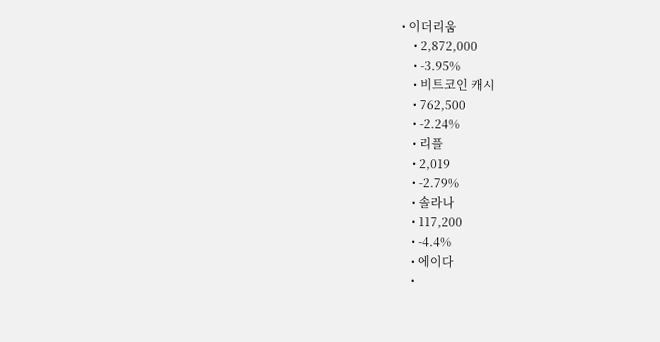• 이더리움
    • 2,872,000
    • -3.95%
    • 비트코인 캐시
    • 762,500
    • -2.24%
    • 리플
    • 2,019
    • -2.79%
    • 솔라나
    • 117,200
    • -4.4%
    • 에이다
    •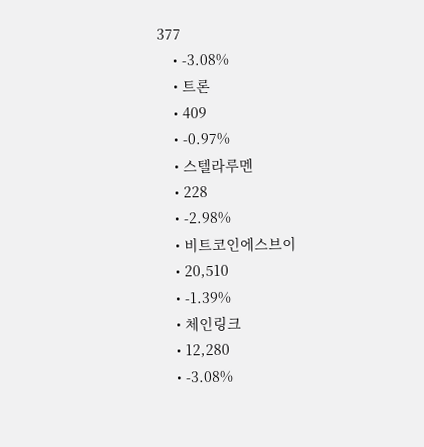377
    • -3.08%
    • 트론
    • 409
    • -0.97%
    • 스텔라루멘
    • 228
    • -2.98%
    • 비트코인에스브이
    • 20,510
    • -1.39%
    • 체인링크
    • 12,280
    • -3.08%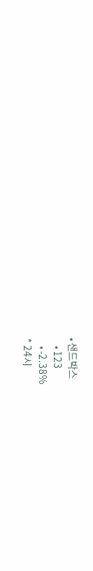• 샌드박스
    • 123
    • -2.38%
* 24시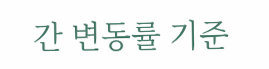간 변동률 기준